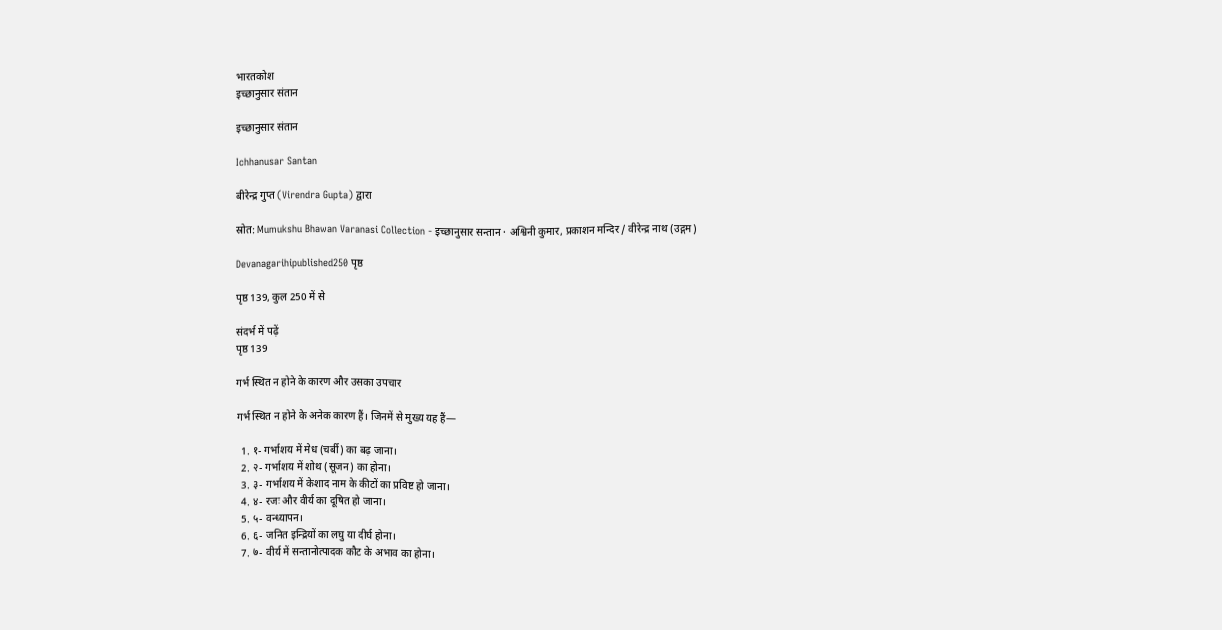भारतकोश
इच्छानुसार संतान

इच्छानुसार संतान

Ichhanusar Santan

बीरेन्द्र गुप्त (Virendra Gupta) द्वारा

स्रोत: Mumukshu Bhawan Varanasi Collection - इच्छानुसार सन्तान · अश्विनी कुमार, प्रकाशन मन्दिर / वीरेन्द्र नाथ (उद्गम)

Devanagarihipublished250 पृष्ठ

पृष्ठ 139, कुल 250 में से

संदर्भ में पढ़ें
पृष्ठ 139

गर्भ स्थित न होने के कारण और उसका उपचार

गर्भ स्थित न होने के अनेक कारण हैं। जिनमें से मुख्य यह हैं—

  1. १- गर्भाशय में मेध (चर्बी) का बढ़ जाना।
  2. २- गर्भाशय में शोथ (सूजन) का होना।
  3. ३- गर्भाशय में केशाद नाम के कीटों का प्रविष्ट हो जाना।
  4. ४- रजः और वीर्य का दूषित हो जाना।
  5. ५- वन्ध्यापन।
  6. ६- जनित इन्द्रियों का लघु या दीर्घ होना।
  7. ७- वीर्य में सन्तानोत्पादक कौट के अभाव का होना।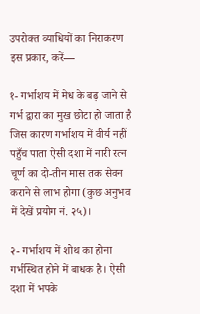उपरोक्त व्याधियों का निराकरण इस प्रकार, करें—

१- गर्भाशय में मेध के बढ़ जाने से गर्भ द्वारा का मुख छोटा हो जाता है जिस कारण गर्भाशय में वीर्य नहीं पहुँच पाता ऐसी दशा में नारी रत्न चूर्ण का दो-तीन मास तक सेवन कराने से लाभ होगा (कुछ अनुभव में देखें प्रयोग नं. २५)।

२- गर्भाशय में शोथ का होना गर्भस्थित होने में बाधक है। ऐसी दशा में भपके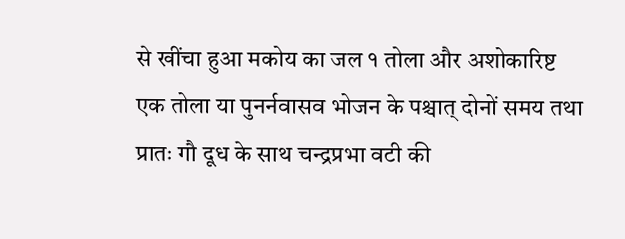से खींचा हुआ मकोय का जल १ तोला और अशोकारिष्ट एक तोला या पुनर्नवासव भोजन के पश्चात् दोनों समय तथा प्रातः गौ दूध के साथ चन्द्रप्रभा वटी की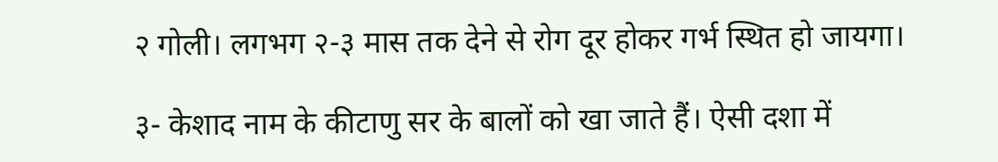२ गोली। लगभग २-३ मास तक देने से रोग दूर होकर गर्भ स्थित हो जायगा।

३- केशाद नाम के कीटाणु सर के बालों को खा जाते हैं। ऐसी दशा में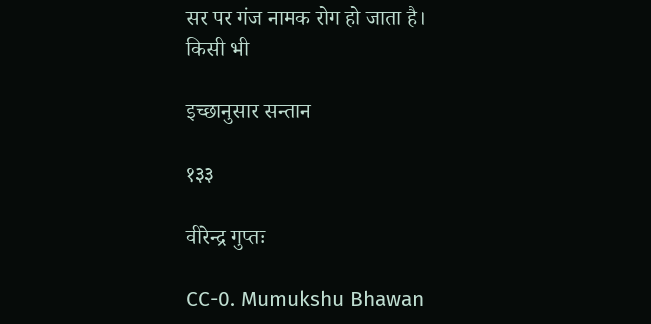सर पर गंज नामक रोग हो जाता है। किसी भी

इच्छानुसार सन्तान

१३३

वीरेन्द्र गुप्तः

CC-0. Mumukshu Bhawan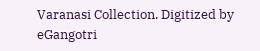Varanasi Collection. Digitized by eGangotri